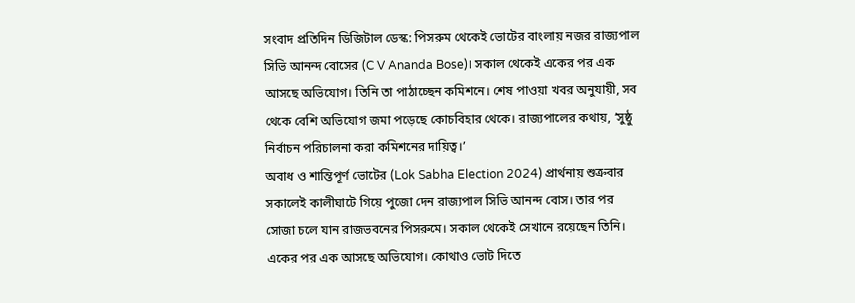সংবাদ প্রতিদিন ডিজিটাল ডেস্ক: পিসরুম থেকেই ভোটের বাংলায় নজর রাজ্যপাল সিভি আনন্দ বোসের (C V Ananda Bose)। সকাল থেকেই একের পর এক আসছে অভিযোগ। তিনি তা পাঠাচ্ছেন কমিশনে। শেষ পাওয়া খবর অনুযায়ী, সব থেকে বেশি অভিযোগ জমা পড়েছে কোচবিহার থেকে। রাজ্যপালের কথায়, ‘সুষ্ঠু নির্বাচন পরিচালনা করা কমিশনের দায়িত্ব।’
অবাধ ও শান্তিপূর্ণ ভোটের (Lok Sabha Election 2024) প্রার্থনায় শুক্রবার সকালেই কালীঘাটে গিয়ে পুজো দেন রাজ্যপাল সিভি আনন্দ বোস। তার পর সোজা চলে যান রাজভবনের পিসরুমে। সকাল থেকেই সেখানে রয়েছেন তিনি। একের পর এক আসছে অভিযোগ। কোথাও ভোট দিতে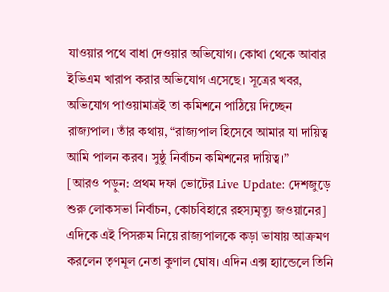যাওয়ার পথে বাধা দেওয়ার অভিযোগ। কোথা থেকে আবার ইভিএম খারাপ করার অভিযোগ এসেছে। সূত্রের খবর, অভিযোগ পাওয়ামাত্রই তা কমিশনে পাঠিয়ে দিচ্ছেন রাজ্যপাল। তাঁর কথায়, “রাজ্যপাল হিসেবে আমার যা দায়িত্ব আমি পালন করব। সুষ্ঠু নির্বাচন কমিশনের দায়িত্ব।”
[আরও পড়ুন: প্রথম দফা ভোটের Live Update: দেশজুড়ে শুরু লোকসভা নির্বাচন, কোচবিহারে রহস্যমৃত্যু জওয়ানের]
এদিকে এই পিসরুম নিয়ে রাজ্যপালকে কড়া ভাষায় আক্রমণ করলেন তৃণমূল নেতা কুণাল ঘোষ। এদিন এক্স হ্যান্ডেলে তিনি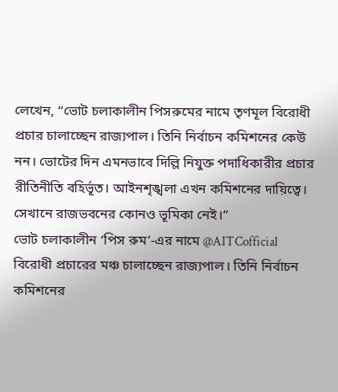লেখেন, “ভোট চলাকালীন পিসরুমের নামে তৃণমূল বিরোধী প্রচার চালাচ্ছেন রাজ্যপাল। তিনি নির্বাচন কমিশনের কেউ নন। ভোটের দিন এমনভাবে দিল্লি নিযুক্ত পদাধিকারীর প্রচার রীতিনীতি বহির্ভূত। আইনশৃঙ্খলা এখন কমিশনের দায়িত্বে। সেখানে রাজভবনের কোনও ভূমিকা নেই।”
ভোট চলাকালীন ‘পিস রুম’-এর নামে @AITCofficial বিরোধী প্রচারের মঞ্চ চালাচ্ছেন রাজ্যপাল। তিনি নির্বাচন কমিশনের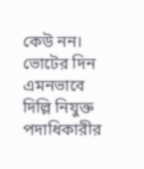কেউ নন। ভোটের দিন এমনভাবে দিল্লি নিযুক্ত পদাধিকারীর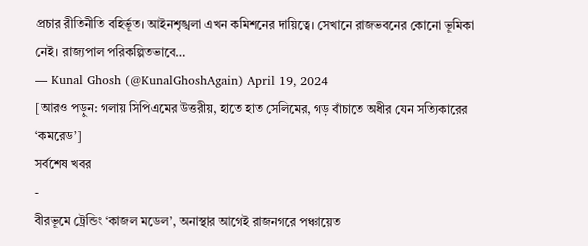প্রচার রীতিনীতি বহির্ভূত। আইনশৃঙ্খলা এখন কমিশনের দায়িত্বে। সেখানে রাজভবনের কোনো ভূমিকা নেই। রাজ্যপাল পরিকল্পিতভাবে…
— Kunal Ghosh (@KunalGhoshAgain) April 19, 2024
[আরও পড়ুন: গলায় সিপিএমের উত্তরীয়, হাতে হাত সেলিমের, গড় বাঁচাতে অধীর যেন সত্যিকারের ‘কমরেড’]
সর্বশেষ খবর
-
বীরভূমে ট্রেন্ডিং ‘কাজল মডেল’, অনাস্থার আগেই রাজনগরে পঞ্চায়েত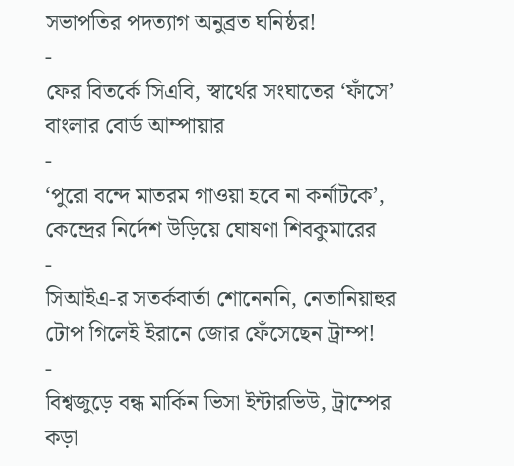সভাপতির পদত্যাগ অনুব্রত ঘনিষ্ঠর!
-
ফের বিতর্কে সিএবি, স্বার্থের সংঘাতের ‘ফাঁসে’ বাংলার বোর্ড আম্পায়ার
-
‘পুরো বন্দে মাতরম গাওয়া হবে না কর্নাটকে’, কেন্দ্রের নির্দেশ উড়িয়ে ঘোষণা শিবকুমারের
-
সিআইএ-র সতর্কবার্তা শোনেননি, নেতানিয়াহুর টোপ গিলেই ইরানে জোর ফেঁসেছেন ট্রাম্প!
-
বিশ্বজুড়ে বন্ধ মার্কিন ভিসা ইন্টারভিউ, ট্রাম্পের কড়া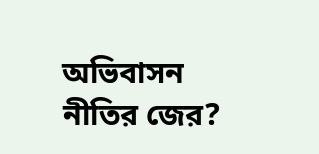অভিবাসন নীতির জের?